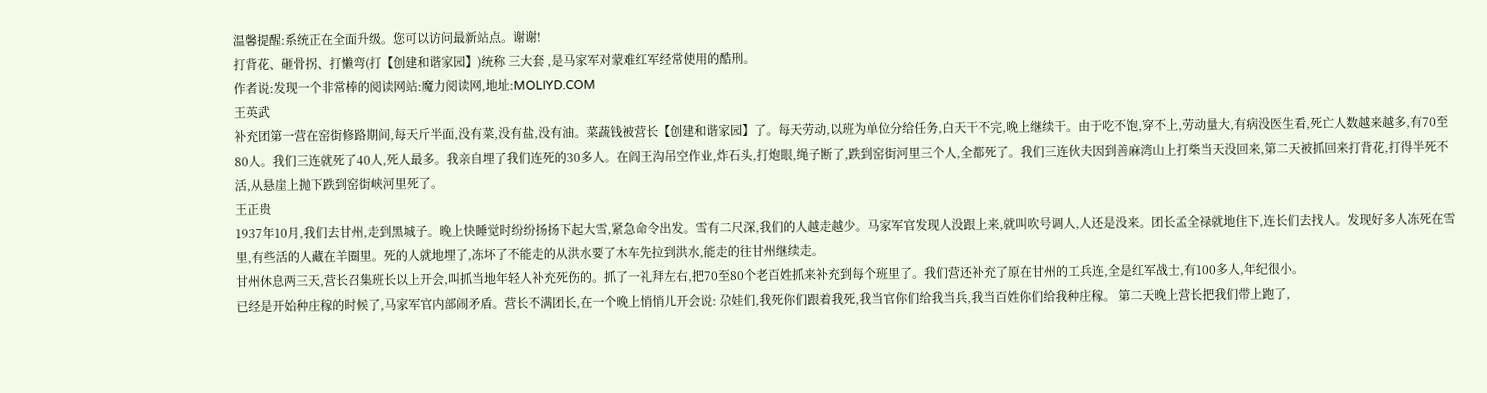温馨提醒:系统正在全面升级。您可以访问最新站点。谢谢!
打背花、砸骨拐、打懒弯(打【创建和谐家园】)统称 三大套 ,是马家军对蒙难红军经常使用的酷刑。
作者说:发现一个非常棒的阅读网站:魔力阅读网,地址:MOLIYD.COM
王英武
补充团第一营在窑街修路期间,每天斤半面,没有菜,没有盐,没有油。菜蔬钱被营长【创建和谐家园】了。每天劳动,以班为单位分给任务,白天干不完,晚上继续干。由于吃不饱,穿不上,劳动量大,有病没医生看,死亡人数越来越多,有70至80人。我们三连就死了40人,死人最多。我亲自埋了我们连死的30多人。在阎王沟吊空作业,炸石头,打炮眼,绳子断了,跌到窑街河里三个人,全都死了。我们三连伙夫因到善麻湾山上打柴当天没回来,第二天被抓回来打背花,打得半死不活,从悬崖上抛下跌到窑街峡河里死了。
王正贵
1937年10月,我们去甘州,走到黑城子。晚上快睡觉时纷纷扬扬下起大雪,紧急命令出发。雪有二尺深,我们的人越走越少。马家军官发现人没跟上来,就叫吹号调人,人还是没来。团长孟全禄就地住下,连长们去找人。发现好多人冻死在雪里,有些活的人藏在羊圈里。死的人就地埋了,冻坏了不能走的从洪水要了木车先拉到洪水,能走的往甘州继续走。
甘州休息两三天,营长召集班长以上开会,叫抓当地年轻人补充死伤的。抓了一礼拜左右,把70至80个老百姓抓来补充到每个班里了。我们营还补充了原在甘州的工兵连,全是红军战士,有100多人,年纪很小。
已经是开始种庄稼的时候了,马家军官内部闹矛盾。营长不满团长,在一个晚上悄悄儿开会说: 尕娃们,我死你们跟着我死,我当官你们给我当兵,我当百姓你们给我种庄稼。 第二天晚上营长把我们带上跑了,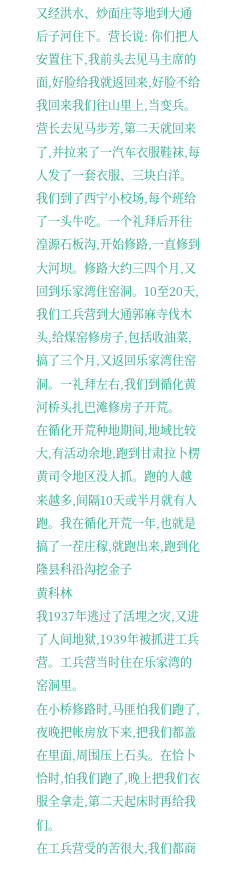又经洪水、炒面庄等地到大通后子河住下。营长说: 你们把人安置住下,我前头去见马主席的面,好脸给我就返回来,好脸不给我回来我们往山里上,当变兵。 营长去见马步芳,第二天就回来了,并拉来了一汽车衣服鞋袜,每人发了一套衣服、三块白洋。我们到了西宁小校场,每个班给了一头牛吃。一个礼拜后开往湟源石板沟,开始修路,一直修到大河坝。修路大约三四个月,又回到乐家湾住窑洞。10至20天,我们工兵营到大通郭麻寺伐木头,给煤窑修房子,包括收油菜,搞了三个月,又返回乐家湾住窑洞。一礼拜左右,我们到循化黄河桥头扎巴滩修房子开荒。
在循化开荒种地期间,地域比较大,有活动余地,跑到甘肃拉卜楞黄司令地区没人抓。跑的人越来越多,间隔10天或半月就有人跑。我在循化开荒一年,也就是搞了一茬庄稼,就跑出来,跑到化隆县科沿沟挖金子
黄科林
我1937年逃过了活埋之灾,又进了人间地狱,1939年被抓进工兵营。工兵营当时住在乐家湾的窑洞里。
在小桥修路时,马匪怕我们跑了,夜晚把帐房放下来,把我们都盖在里面,周围压上石头。在恰卜恰时,怕我们跑了,晚上把我们衣服全拿走,第二天起床时再给我们。
在工兵营受的苦很大,我们都商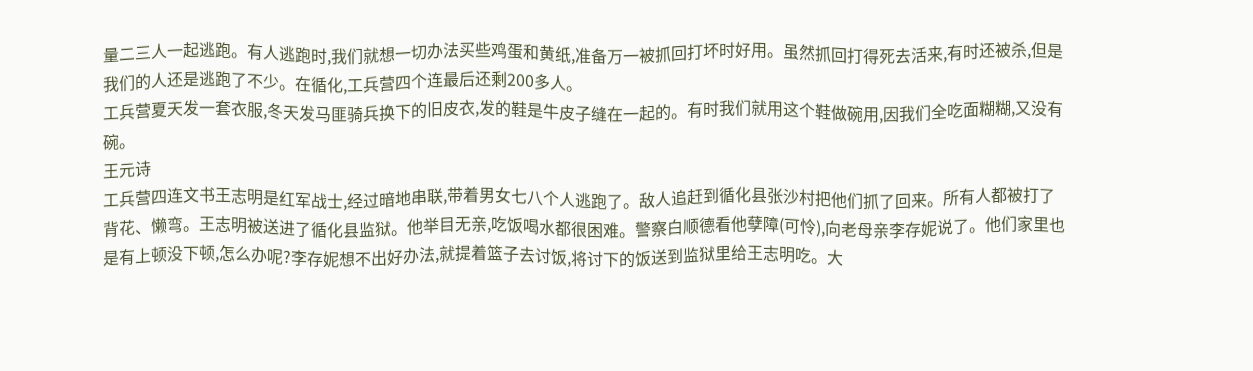量二三人一起逃跑。有人逃跑时,我们就想一切办法买些鸡蛋和黄纸,准备万一被抓回打坏时好用。虽然抓回打得死去活来,有时还被杀,但是我们的人还是逃跑了不少。在循化,工兵营四个连最后还剩200多人。
工兵营夏天发一套衣服,冬天发马匪骑兵换下的旧皮衣,发的鞋是牛皮子缝在一起的。有时我们就用这个鞋做碗用,因我们全吃面糊糊,又没有碗。
王元诗
工兵营四连文书王志明是红军战士,经过暗地串联,带着男女七八个人逃跑了。敌人追赶到循化县张沙村把他们抓了回来。所有人都被打了背花、懒弯。王志明被送进了循化县监狱。他举目无亲,吃饭喝水都很困难。警察白顺德看他孽障(可怜),向老母亲李存妮说了。他们家里也是有上顿没下顿,怎么办呢?李存妮想不出好办法,就提着篮子去讨饭,将讨下的饭送到监狱里给王志明吃。大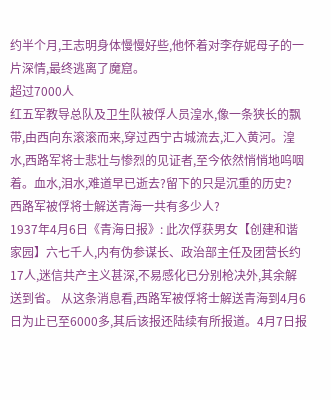约半个月,王志明身体慢慢好些,他怀着对李存妮母子的一片深情,最终逃离了魔窟。
超过7000人
红五军教导总队及卫生队被俘人员湟水,像一条狭长的飘带,由西向东滚滚而来,穿过西宁古城流去,汇入黄河。湟水,西路军将士悲壮与惨烈的见证者,至今依然悄悄地呜咽着。血水,泪水,难道早已逝去?留下的只是沉重的历史?
西路军被俘将士解送青海一共有多少人?
1937年4月6日《青海日报》: 此次俘获男女【创建和谐家园】六七千人,内有伪参谋长、政治部主任及团营长约17人,迷信共产主义甚深,不易感化已分别枪决外,其余解送到省。 从这条消息看,西路军被俘将士解送青海到4月6日为止已至6000多,其后该报还陆续有所报道。4月7日报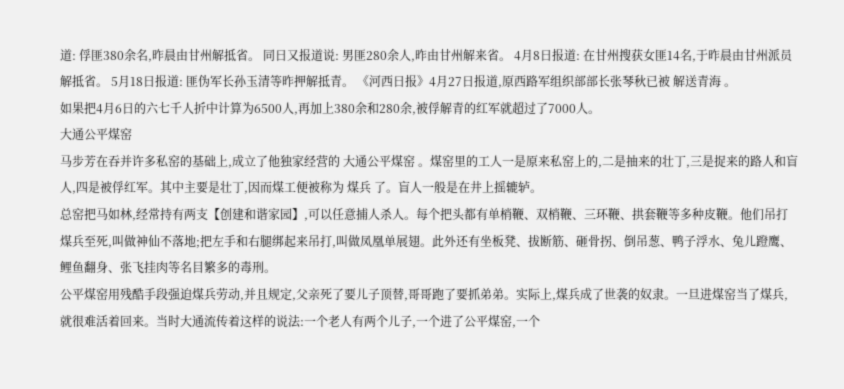道: 俘匪380余名,昨晨由甘州解抵省。 同日又报道说: 男匪280余人,昨由甘州解来省。 4月8日报道: 在甘州搜获女匪14名,于昨晨由甘州派员解抵省。 5月18日报道: 匪伪军长孙玉清等昨押解抵青。 《河西日报》4月27日报道,原西路军组织部部长张琴秋已被 解送青海 。
如果把4月6日的六七千人折中计算为6500人,再加上380余和280余,被俘解青的红军就超过了7000人。
大通公平煤窑
马步芳在吞并许多私窑的基础上,成立了他独家经营的 大通公平煤窑 。煤窑里的工人一是原来私窑上的,二是抽来的壮丁,三是捉来的路人和盲人,四是被俘红军。其中主要是壮丁,因而煤工便被称为 煤兵 了。盲人一般是在井上摇辘轳。
总窑把马如林,经常持有两支【创建和谐家园】,可以任意捕人杀人。每个把头都有单梢鞭、双梢鞭、三环鞭、拱套鞭等多种皮鞭。他们吊打煤兵至死,叫做神仙不落地;把左手和右腿绑起来吊打,叫做凤凰单展翅。此外还有坐板凳、拔断筋、砸骨拐、倒吊葱、鸭子浮水、兔儿蹬鹰、鲤鱼翻身、张飞挂肉等名目繁多的毒刑。
公平煤窑用残酷手段强迫煤兵劳动,并且规定,父亲死了要儿子顶替,哥哥跑了要抓弟弟。实际上,煤兵成了世袭的奴隶。一旦进煤窑当了煤兵,就很难活着回来。当时大通流传着这样的说法:一个老人有两个儿子,一个进了公平煤窑,一个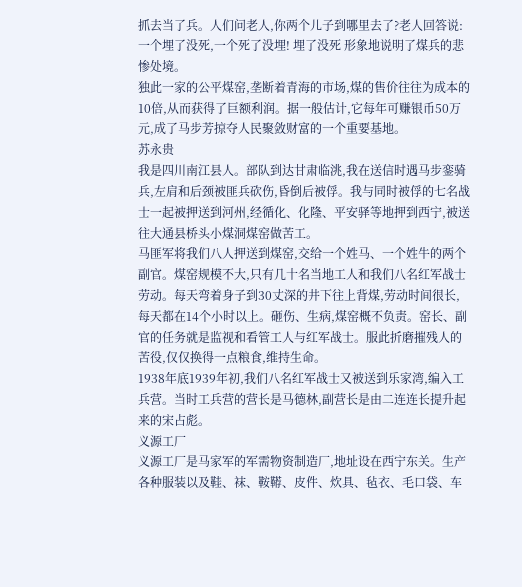抓去当了兵。人们问老人,你两个儿子到哪里去了?老人回答说: 一个埋了没死,一个死了没埋! 埋了没死 形象地说明了煤兵的悲惨处境。
独此一家的公平煤窑,垄断着青海的市场,煤的售价往往为成本的10倍,从而获得了巨额利润。据一般估计,它每年可赚银币50万元,成了马步芳掠夺人民聚敛财富的一个重要基地。
苏永贵
我是四川南江县人。部队到达甘肃临洮,我在送信时遇马步銮骑兵,左肩和后颈被匪兵砍伤,昏倒后被俘。我与同时被俘的七名战士一起被押送到河州,经循化、化隆、平安驿等地押到西宁,被送往大通县桥头小煤洞煤窑做苦工。
马匪军将我们八人押送到煤窑,交给一个姓马、一个姓牛的两个副官。煤窑规模不大,只有几十名当地工人和我们八名红军战士劳动。每天弯着身子到30丈深的井下往上背煤,劳动时间很长,每天都在14个小时以上。砸伤、生病,煤窑概不负责。窑长、副官的任务就是监视和看管工人与红军战士。服此折磨摧残人的苦役,仅仅换得一点粮食,维持生命。
1938年底1939年初,我们八名红军战士又被送到乐家湾,编入工兵营。当时工兵营的营长是马德林,副营长是由二连连长提升起来的宋占彪。
义源工厂
义源工厂是马家军的军需物资制造厂,地址设在西宁东关。生产各种服装以及鞋、袜、鞍鞯、皮件、炊具、毡衣、毛口袋、车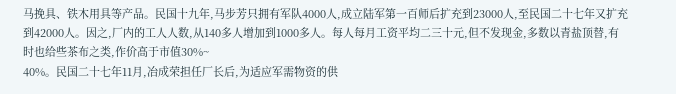马挽具、铁木用具等产品。民国十九年,马步芳只拥有军队4000人,成立陆军第一百师后扩充到23000人,至民国二十七年又扩充到42000人。因之,厂内的工人人数,从140多人增加到1000多人。每人每月工资平均二三十元,但不发现金,多数以青盐顶替,有时也给些茶布之类,作价高于市值30%~
40%。民国二十七年11月,冶成荣担任厂长后,为适应军需物资的供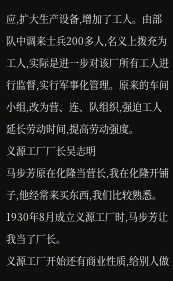应,扩大生产设备,增加了工人。由部队中调来士兵200多人,名义上拨充为工人,实际是进一步对该厂所有工人进行监督,实行军事化管理。原来的车间小组,改为营、连、队组织,强迫工人延长劳动时间,提高劳动强度。
义源工厂厂长吴志明
马步芳原在化隆当营长,我在化隆开铺子,他经常来买东西,我们比较熟悉。1930年8月成立义源工厂时,马步芳让我当了厂长。
义源工厂开始还有商业性质,给别人做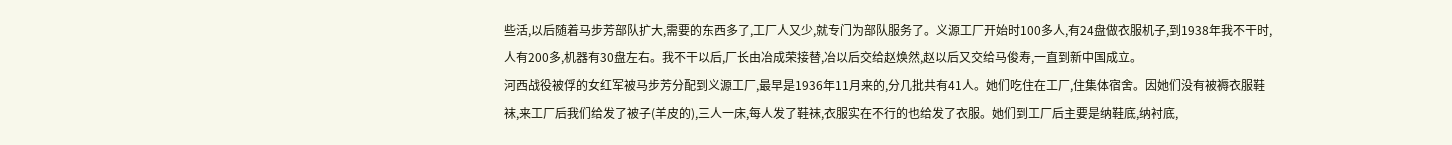些活,以后随着马步芳部队扩大,需要的东西多了,工厂人又少,就专门为部队服务了。义源工厂开始时100多人,有24盘做衣服机子,到1938年我不干时,人有200多,机器有30盘左右。我不干以后,厂长由冶成荣接替,冶以后交给赵焕然,赵以后又交给马俊寿,一直到新中国成立。
河西战役被俘的女红军被马步芳分配到义源工厂,最早是1936年11月来的,分几批共有41人。她们吃住在工厂,住集体宿舍。因她们没有被褥衣服鞋袜,来工厂后我们给发了被子(羊皮的),三人一床,每人发了鞋袜,衣服实在不行的也给发了衣服。她们到工厂后主要是纳鞋底,纳衬底,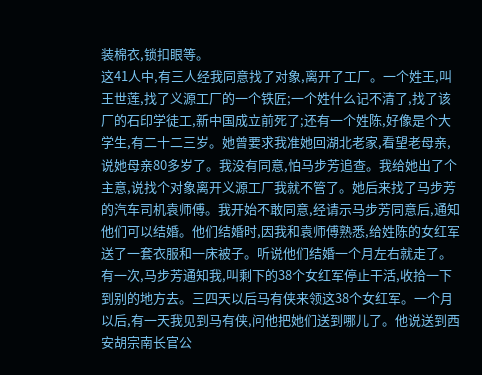装棉衣,锁扣眼等。
这41人中,有三人经我同意找了对象,离开了工厂。一个姓王,叫王世莲,找了义源工厂的一个铁匠;一个姓什么记不清了,找了该厂的石印学徒工,新中国成立前死了;还有一个姓陈,好像是个大学生,有二十二三岁。她曾要求我准她回湖北老家,看望老母亲,说她母亲80多岁了。我没有同意,怕马步芳追查。我给她出了个主意,说找个对象离开义源工厂我就不管了。她后来找了马步芳的汽车司机袁师傅。我开始不敢同意,经请示马步芳同意后,通知他们可以结婚。他们结婚时,因我和袁师傅熟悉,给姓陈的女红军送了一套衣服和一床被子。听说他们结婚一个月左右就走了。
有一次,马步芳通知我,叫剩下的38个女红军停止干活,收拾一下到别的地方去。三四天以后马有侠来领这38个女红军。一个月以后,有一天我见到马有侠,问他把她们送到哪儿了。他说送到西安胡宗南长官公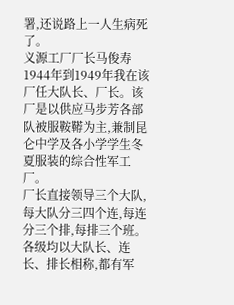署,还说路上一人生病死了。
义源工厂厂长马俊寿
1944年到1949年我在该厂任大队长、厂长。该厂是以供应马步芳各部队被服鞍鞯为主,兼制昆仑中学及各小学学生冬夏服装的综合性军工厂。
厂长直接领导三个大队,每大队分三四个连,每连分三个排,每排三个班。各级均以大队长、连长、排长相称,都有军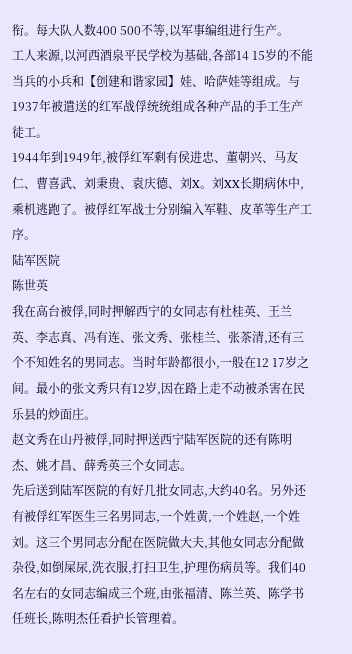衔。每大队人数400 500不等,以军事编组进行生产。
工人来源,以河西酒泉平民学校为基础,各部14 15岁的不能当兵的小兵和【创建和谐家园】娃、哈萨娃等组成。与1937年被遣送的红军战俘统统组成各种产品的手工生产徒工。
1944年到1949年,被俘红军剩有侯进忠、董朝兴、马友仁、曹喜武、刘秉贵、袁庆德、刘X。刘XX长期病休中,乘机逃跑了。被俘红军战士分别编入军鞋、皮革等生产工序。
陆军医院
陈世英
我在高台被俘,同时押解西宁的女同志有杜桂英、王兰英、李志真、冯有连、张文秀、张桂兰、张茶清,还有三个不知姓名的男同志。当时年龄都很小,一般在12 17岁之间。最小的张文秀只有12岁,因在路上走不动被杀害在民乐县的炒面庄。
赵文秀在山丹被俘,同时押送西宁陆军医院的还有陈明杰、姚才昌、薛秀英三个女同志。
先后送到陆军医院的有好几批女同志,大约40名。另外还有被俘红军医生三名男同志,一个姓黄,一个姓赵,一个姓刘。这三个男同志分配在医院做大夫,其他女同志分配做杂役,如倒屎尿,洗衣服,打扫卫生,护理伤病员等。我们40名左右的女同志编成三个班,由张福清、陈兰英、陈学书任班长,陈明杰任看护长管理着。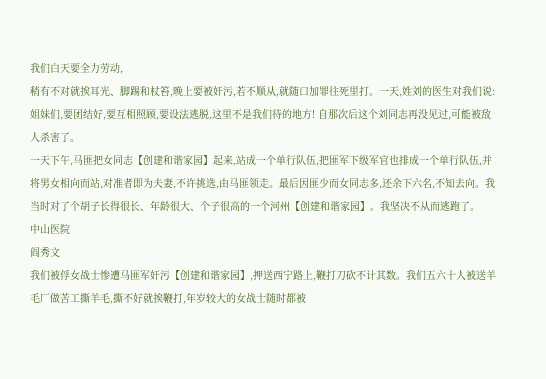我们白天要全力劳动,
稍有不对就挨耳光、脚踢和杖笞,晚上要被奸污,若不顺从,就随口加罪往死里打。一天,姓刘的医生对我们说: 姐妹们,要团结好,要互相照顾,要设法逃脱,这里不是我们待的地方! 自那次后这个刘同志再没见过,可能被敌人杀害了。
一天下午,马匪把女同志【创建和谐家园】起来,站成一个单行队伍,把匪军下级军官也排成一个单行队伍,并将男女相向而站,对准者即为夫妻,不许挑选,由马匪领走。最后因匪少而女同志多,还余下六名,不知去向。我当时对了个胡子长得很长、年龄很大、个子很高的一个河州【创建和谐家园】。我坚决不从而逃跑了。
中山医院
阎秀文
我们被俘女战士惨遭马匪军奸污【创建和谐家园】,押送西宁路上,鞭打刀砍不计其数。我们五六十人被送羊毛厂做苦工撕羊毛,撕不好就挨鞭打,年岁较大的女战士随时都被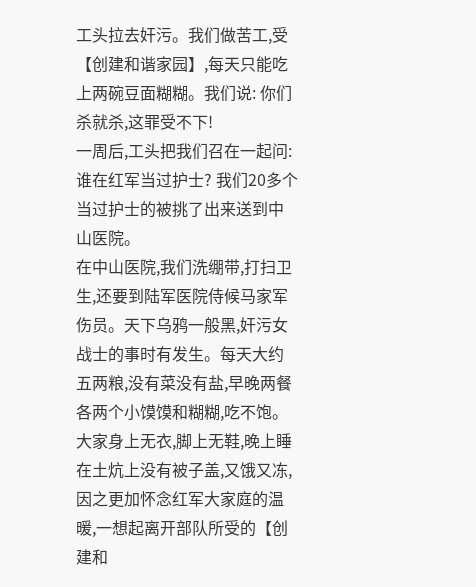工头拉去奸污。我们做苦工,受【创建和谐家园】,每天只能吃上两碗豆面糊糊。我们说: 你们杀就杀,这罪受不下!
一周后,工头把我们召在一起问: 谁在红军当过护士? 我们20多个当过护士的被挑了出来送到中山医院。
在中山医院,我们洗绷带,打扫卫生,还要到陆军医院侍候马家军伤员。天下乌鸦一般黑,奸污女战士的事时有发生。每天大约五两粮,没有菜没有盐,早晚两餐各两个小馍馍和糊糊,吃不饱。大家身上无衣,脚上无鞋,晚上睡在土炕上没有被子盖,又饿又冻,因之更加怀念红军大家庭的温暖,一想起离开部队所受的【创建和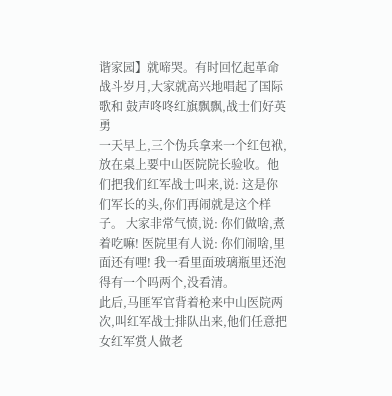谐家园】就啼哭。有时回忆起革命战斗岁月,大家就高兴地唱起了国际歌和 鼓声咚咚红旗飘飘,战士们好英勇
一天早上,三个伪兵拿来一个红包袱,放在桌上要中山医院院长验收。他们把我们红军战士叫来,说: 这是你们军长的头,你们再闹就是这个样子。 大家非常气愤,说: 你们做啥,煮着吃嘛! 医院里有人说: 你们闹啥,里面还有哩! 我一看里面玻璃瓶里还泡得有一个吗两个,没看清。
此后,马匪军官背着枪来中山医院两次,叫红军战士排队出来,他们任意把女红军赏人做老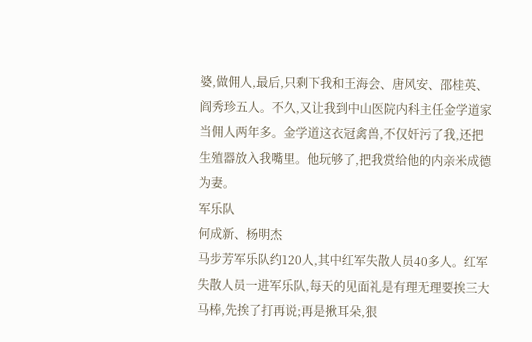婆,做佣人,最后,只剩下我和王海会、唐风安、邵桂英、阎秀珍五人。不久,又让我到中山医院内科主任金学道家当佣人两年多。金学道这衣冠禽兽,不仅奸污了我,还把生殖器放入我嘴里。他玩够了,把我赏给他的内亲米成德为妻。
军乐队
何成新、杨明杰
马步芳军乐队约120人,其中红军失散人员40多人。红军失散人员一进军乐队,每天的见面礼是有理无理要挨三大马棒,先挨了打再说;再是揪耳朵,狠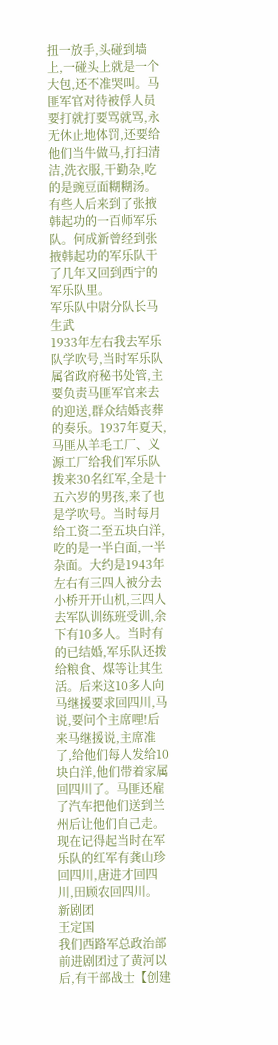扭一放手,头碰到墙上,一碰头上就是一个大包,还不准哭叫。马匪军官对待被俘人员要打就打要骂就骂,永无休止地体罚,还要给他们当牛做马,打扫清洁,洗衣服,干勤杂,吃的是豌豆面糊糊汤。有些人后来到了张掖韩起功的一百师军乐队。何成新曾经到张掖韩起功的军乐队干了几年又回到西宁的军乐队里。
军乐队中尉分队长马生武
1933年左右我去军乐队学吹号,当时军乐队属省政府秘书处管,主要负责马匪军官来去的迎送,群众结婚丧葬的奏乐。1937年夏天,马匪从羊毛工厂、义源工厂给我们军乐队拨来30名红军,全是十五六岁的男孩,来了也是学吹号。当时每月给工资二至五块白洋,吃的是一半白面,一半杂面。大约是1943年左右有三四人被分去小桥开开山机,三四人去军队训练班受训,余下有10多人。当时有的已结婚,军乐队还拨给粮食、煤等让其生活。后来这10多人向马继援要求回四川,马说,要问个主席哩!后来马继援说,主席准了,给他们每人发给10块白洋,他们带着家属回四川了。马匪还雇了汽车把他们送到兰州后让他们自己走。现在记得起当时在军乐队的红军有龚山珍回四川,唐进才回四川,田顾农回四川。
新剧团
王定国
我们西路军总政治部前进剧团过了黄河以后,有干部战士【创建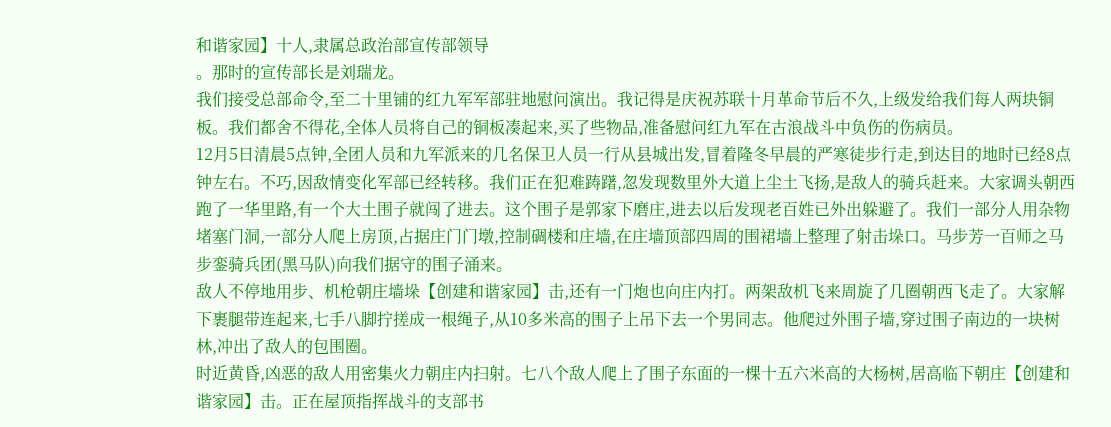和谐家园】十人,隶属总政治部宣传部领导
。那时的宣传部长是刘瑞龙。
我们接受总部命令,至二十里铺的红九军军部驻地慰问演出。我记得是庆祝苏联十月革命节后不久,上级发给我们每人两块铜板。我们都舍不得花,全体人员将自己的铜板凑起来,买了些物品,准备慰问红九军在古浪战斗中负伤的伤病员。
12月5日清晨5点钟,全团人员和九军派来的几名保卫人员一行从县城出发,冒着隆冬早晨的严寒徒步行走,到达目的地时已经8点钟左右。不巧,因敌情变化军部已经转移。我们正在犯难踌躇,忽发现数里外大道上尘土飞扬,是敌人的骑兵赶来。大家调头朝西跑了一华里路,有一个大土围子就闯了进去。这个围子是郭家下磨庄,进去以后发现老百姓已外出躲避了。我们一部分人用杂物堵塞门洞,一部分人爬上房顶,占据庄门门墩,控制碉楼和庄墙,在庄墙顶部四周的围裙墙上整理了射击垛口。马步芳一百师之马步銮骑兵团(黑马队)向我们据守的围子涌来。
敌人不停地用步、机枪朝庄墙垛【创建和谐家园】击,还有一门炮也向庄内打。两架敌机飞来周旋了几圈朝西飞走了。大家解下裹腿带连起来,七手八脚拧搓成一根绳子,从10多米高的围子上吊下去一个男同志。他爬过外围子墙,穿过围子南边的一块树林,冲出了敌人的包围圈。
时近黄昏,凶恶的敌人用密集火力朝庄内扫射。七八个敌人爬上了围子东面的一棵十五六米高的大杨树,居高临下朝庄【创建和谐家园】击。正在屋顶指挥战斗的支部书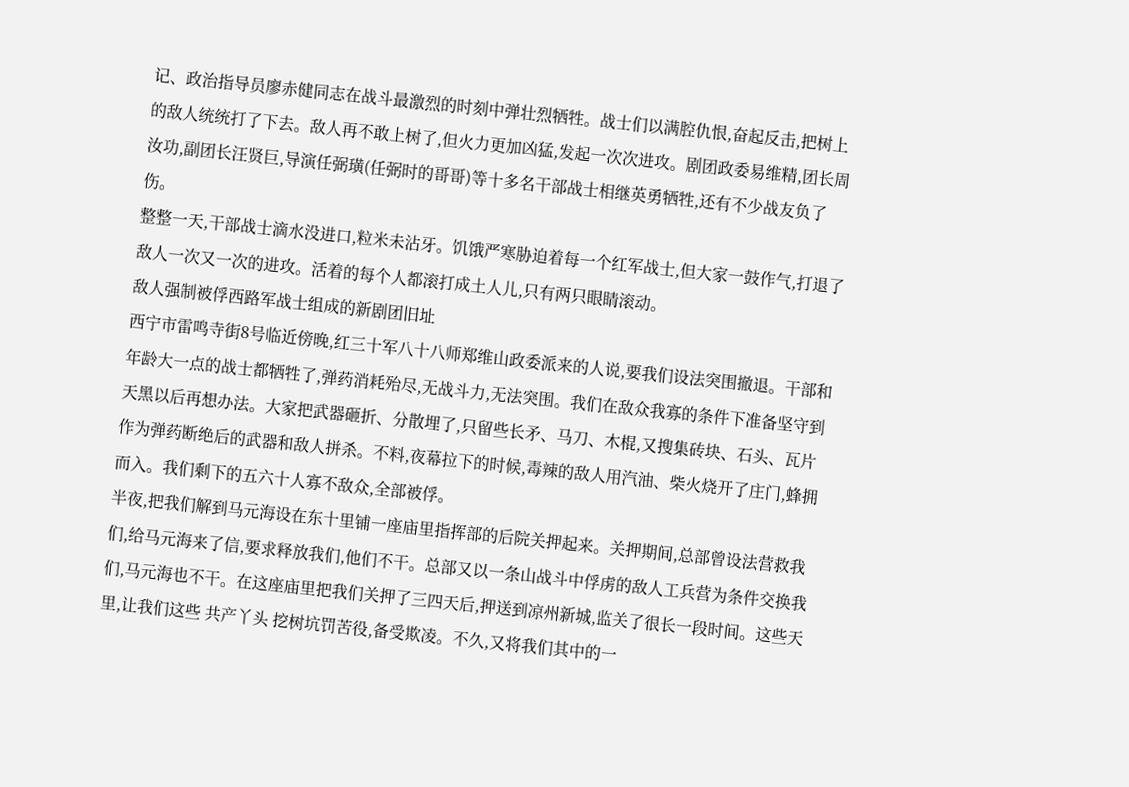记、政治指导员廖赤健同志在战斗最激烈的时刻中弹壮烈牺牲。战士们以满腔仇恨,奋起反击,把树上的敌人统统打了下去。敌人再不敢上树了,但火力更加凶猛,发起一次次进攻。剧团政委易维精,团长周汝功,副团长汪贤巨,导演任弼璜(任弼时的哥哥)等十多名干部战士相继英勇牺牲,还有不少战友负了伤。
整整一天,干部战士滴水没进口,粒米未沾牙。饥饿严寒胁迫着每一个红军战士,但大家一鼓作气,打退了敌人一次又一次的进攻。活着的每个人都滚打成土人儿,只有两只眼睛滚动。
敌人强制被俘西路军战士组成的新剧团旧址
西宁市雷鸣寺街8号临近傍晚,红三十军八十八师郑维山政委派来的人说,要我们设法突围撤退。干部和年龄大一点的战士都牺牲了,弹药消耗殆尽,无战斗力,无法突围。我们在敌众我寡的条件下准备坚守到天黑以后再想办法。大家把武器砸折、分散埋了,只留些长矛、马刀、木棍,又搜集砖块、石头、瓦片作为弹药断绝后的武器和敌人拼杀。不料,夜幕拉下的时候,毒辣的敌人用汽油、柴火烧开了庄门,蜂拥而入。我们剩下的五六十人寡不敌众,全部被俘。
半夜,把我们解到马元海设在东十里铺一座庙里指挥部的后院关押起来。关押期间,总部曾设法营救我们,给马元海来了信,要求释放我们,他们不干。总部又以一条山战斗中俘虏的敌人工兵营为条件交换我们,马元海也不干。在这座庙里把我们关押了三四天后,押送到凉州新城,监关了很长一段时间。这些天里,让我们这些 共产丫头 挖树坑罚苦役,备受欺凌。不久,又将我们其中的一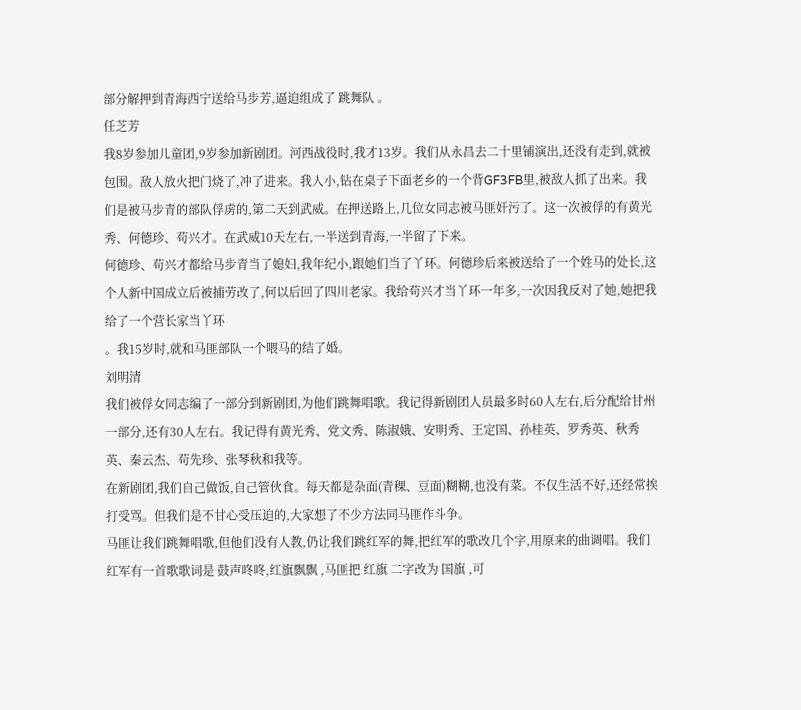部分解押到青海西宁送给马步芳,逼迫组成了 跳舞队 。
任芝芳
我8岁参加儿童团,9岁参加新剧团。河西战役时,我才13岁。我们从永昌去二十里铺演出,还没有走到,就被包围。敌人放火把门烧了,冲了进来。我人小,钻在桌子下面老乡的一个背GF3FB里,被敌人抓了出来。我们是被马步青的部队俘虏的,第二天到武威。在押送路上,几位女同志被马匪奸污了。这一次被俘的有黄光秀、何德珍、苟兴才。在武威10天左右,一半送到青海,一半留了下来。
何德珍、苟兴才都给马步青当了媳妇,我年纪小,跟她们当了丫环。何德珍后来被送给了一个姓马的处长,这个人新中国成立后被捕劳改了,何以后回了四川老家。我给苟兴才当丫环一年多,一次因我反对了她,她把我给了一个营长家当丫环
。我15岁时,就和马匪部队一个喂马的结了婚。
刘明清
我们被俘女同志编了一部分到新剧团,为他们跳舞唱歌。我记得新剧团人员最多时60人左右,后分配给甘州一部分,还有30人左右。我记得有黄光秀、党文秀、陈淑娥、安明秀、王定国、孙桂英、罗秀英、秋秀英、秦云杰、苟先珍、张琴秋和我等。
在新剧团,我们自己做饭,自己管伙食。每天都是杂面(青稞、豆面)糊糊,也没有菜。不仅生活不好,还经常挨打受骂。但我们是不甘心受压迫的,大家想了不少方法同马匪作斗争。
马匪让我们跳舞唱歌,但他们没有人教,仍让我们跳红军的舞,把红军的歌改几个字,用原来的曲调唱。我们红军有一首歌歌词是 鼓声咚咚,红旗飘飘 ,马匪把 红旗 二字改为 国旗 ,可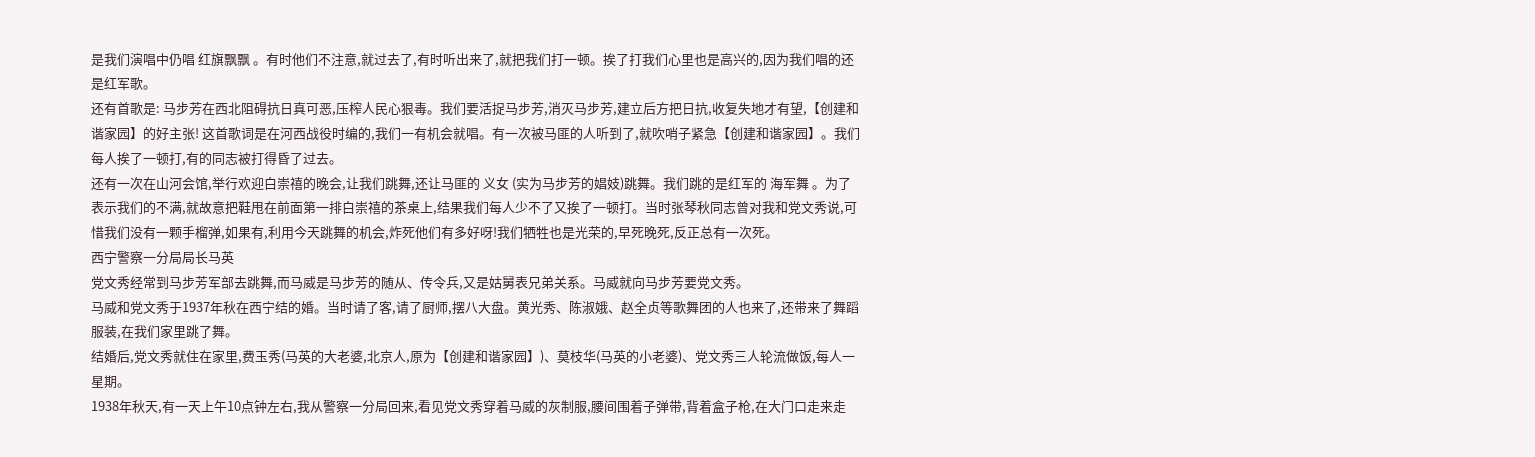是我们演唱中仍唱 红旗飘飘 。有时他们不注意,就过去了,有时听出来了,就把我们打一顿。挨了打我们心里也是高兴的,因为我们唱的还是红军歌。
还有首歌是: 马步芳在西北阻碍抗日真可恶,压榨人民心狠毒。我们要活捉马步芳,消灭马步芳,建立后方把日抗,收复失地才有望,【创建和谐家园】的好主张! 这首歌词是在河西战役时编的,我们一有机会就唱。有一次被马匪的人听到了,就吹哨子紧急【创建和谐家园】。我们每人挨了一顿打,有的同志被打得昏了过去。
还有一次在山河会馆,举行欢迎白崇禧的晚会,让我们跳舞,还让马匪的 义女 (实为马步芳的娼妓)跳舞。我们跳的是红军的 海军舞 。为了表示我们的不满,就故意把鞋甩在前面第一排白崇禧的茶桌上,结果我们每人少不了又挨了一顿打。当时张琴秋同志曾对我和党文秀说,可惜我们没有一颗手榴弹,如果有,利用今天跳舞的机会,炸死他们有多好呀!我们牺牲也是光荣的,早死晚死,反正总有一次死。
西宁警察一分局局长马英
党文秀经常到马步芳军部去跳舞,而马威是马步芳的随从、传令兵,又是姑舅表兄弟关系。马威就向马步芳要党文秀。
马威和党文秀于1937年秋在西宁结的婚。当时请了客,请了厨师,摆八大盘。黄光秀、陈淑娥、赵全贞等歌舞团的人也来了,还带来了舞蹈服装,在我们家里跳了舞。
结婚后,党文秀就住在家里,费玉秀(马英的大老婆,北京人,原为【创建和谐家园】)、莫枝华(马英的小老婆)、党文秀三人轮流做饭,每人一星期。
1938年秋天,有一天上午10点钟左右,我从警察一分局回来,看见党文秀穿着马威的灰制服,腰间围着子弹带,背着盒子枪,在大门口走来走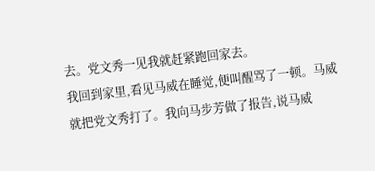去。党文秀一见我就赶紧跑回家去。
我回到家里,看见马威在睡觉,便叫醒骂了一顿。马威就把党文秀打了。我向马步芳做了报告,说马威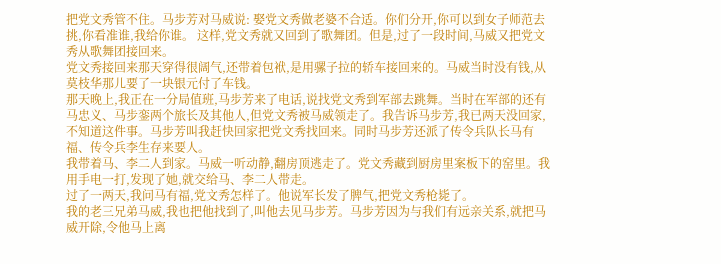把党文秀管不住。马步芳对马威说: 娶党文秀做老婆不合适。你们分开,你可以到女子师范去挑,你看准谁,我给你谁。 这样,党文秀就又回到了歌舞团。但是,过了一段时间,马威又把党文秀从歌舞团接回来。
党文秀接回来那天穿得很阔气,还带着包袱,是用骡子拉的轿车接回来的。马威当时没有钱,从莫枝华那儿要了一块银元付了车钱。
那天晚上,我正在一分局值班,马步芳来了电话,说找党文秀到军部去跳舞。当时在军部的还有马忠义、马步銮两个旅长及其他人,但党文秀被马威领走了。我告诉马步芳,我已两天没回家,不知道这件事。马步芳叫我赶快回家把党文秀找回来。同时马步芳还派了传令兵队长马有福、传令兵李生存来要人。
我带着马、李二人到家。马威一听动静,翻房顶逃走了。党文秀藏到厨房里案板下的窑里。我用手电一打,发现了她,就交给马、李二人带走。
过了一两天,我问马有福,党文秀怎样了。他说军长发了脾气,把党文秀枪毙了。
我的老三兄弟马威,我也把他找到了,叫他去见马步芳。马步芳因为与我们有远亲关系,就把马威开除,令他马上离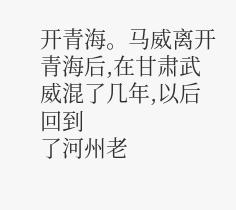开青海。马威离开青海后,在甘肃武威混了几年,以后回到
了河州老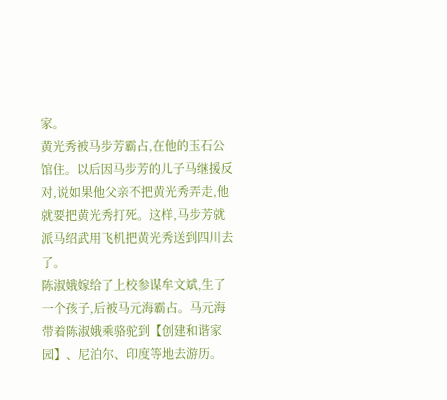家。
黄光秀被马步芳霸占,在他的玉石公馆住。以后因马步芳的儿子马继援反对,说如果他父亲不把黄光秀弄走,他就要把黄光秀打死。这样,马步芳就派马绍武用飞机把黄光秀送到四川去了。
陈淑娥嫁给了上校参谋牟文斌,生了一个孩子,后被马元海霸占。马元海带着陈淑娥乘骆驼到【创建和谐家园】、尼泊尔、印度等地去游历。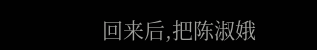回来后,把陈淑娥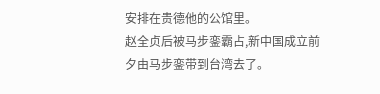安排在贵德他的公馆里。
赵全贞后被马步銮霸占,新中国成立前夕由马步銮带到台湾去了。